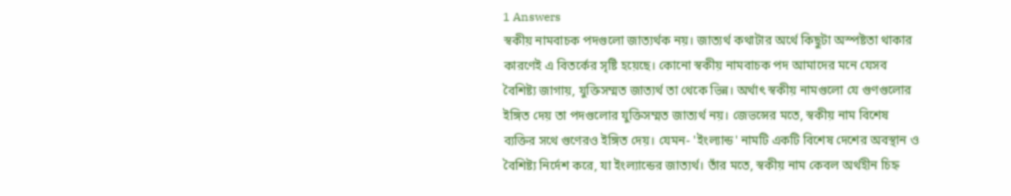1 Answers
স্বকীয় নামবাচক পদগুলো জাত্যর্থক নয়। জাত্যর্থ কথাটার অর্থে কিছুটা অস্পষ্টতা থাকার কারণেই এ বিতর্কের সৃষ্টি হয়েছে। কোনো স্বকীয় নামবাচক পদ আমাদের মনে যেসব বৈশিষ্ট্য জাগায়, যুক্তিসম্মত জাত্যর্থ তা থেকে ভিন্ন। অর্থাৎ স্বকীয় নামগুলো যে গুণগুলোর ইঙ্গিত দেয় তা পদগুলোর যুক্তিসম্মত জাত্যর্থ নয়। জেভন্সের মতে, স্বকীয় নাম বিশেষ ব্যক্তির সথে গুণেরও ইঙ্গিত দেয়। যেমন- 'ইংল্যান্ড' নামটি একটি বিশেষ দেশের অবস্থান ও বৈশিষ্ট্য নির্দেশ করে, যা ইংল্যান্ডের জাত্যর্থ। তাঁর মতে, স্বকীয় নাম কেবল অর্থহীন চিহ্ন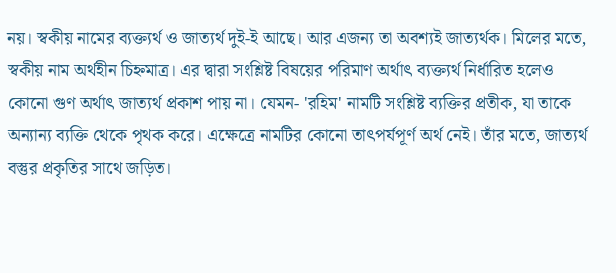নয়। স্বকীয় নামের ব্যক্ত্যর্থ ও জাত্যর্থ দুই-ই আছে। আর এজন্য তা অবশ্যই জাত্যর্থক। মিলের মতে, স্বকীয় নাম অর্থহীন চিহ্নমাত্র। এর দ্বারা সংশ্লিষ্ট বিষয়ের পরিমাণ অর্থাৎ ব্যক্ত্যর্থ নির্ধারিত হলেও কোনো গুণ অর্থাৎ জাত্যর্থ প্রকাশ পায় না। যেমন- 'রহিম' নামটি সংশ্লিষ্ট ব্যক্তির প্রতীক, যা তাকে অন্যান্য ব্যক্তি থেকে পৃথক করে। এক্ষেত্রে নামটির কোনো তাৎপর্যপূর্ণ অর্থ নেই। তাঁর মতে, জাত্যর্থ বস্তুর প্রকৃতির সাথে জড়িত।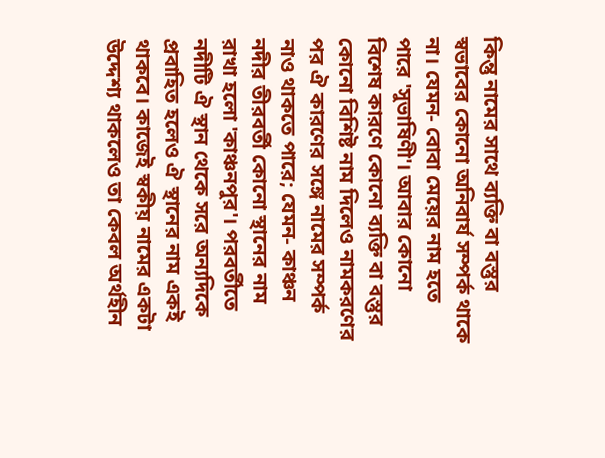কিন্তু নামের সাথে ব্যক্তি বা বস্তুর স্বভাবের কোনো অনিবার্য সম্পর্ক থাকে না। যেমন- বোবা মেয়ের নাম হতে পারে 'সুভাষিণী'। আবার কোনো বিশেষ কারণে কোনো ব্যক্তি বা বস্তুর কোনো বিশিষ্ট নাম দিলেও নামকরণের পর ঐ কারণের সঙ্গে নামের সম্পর্ক নাও থাকতে পারে; যেমন- কাঞ্চন নদীর তীরবর্তী কোনো স্থানের নাম রাখা হলো 'কাঞ্চনপুর'। পরবর্তীতে নদীটি ঐ স্থান থেকে সরে অন্যদিকে প্রবাহিত হলেও ঐ স্থানের নাম একই থাকবে। কাজেই স্বকীয় নামের একটা উদ্দেশ্য থাকলেও তা কেবল অর্থহীন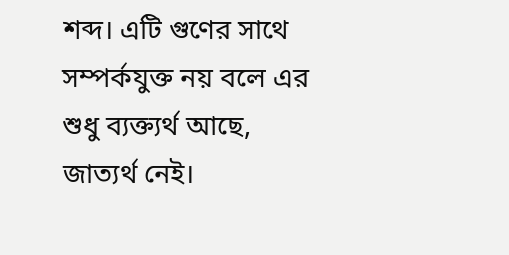শব্দ। এটি গুণের সাথে সম্পর্কযুক্ত নয় বলে এর শুধু ব্যক্ত্যর্থ আছে, জাত্যর্থ নেই।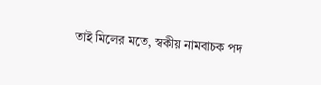তাই মিলের মতে, স্বকীয় নামবাচক পদ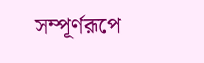সম্পূর্ণরূপে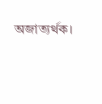অজাত্যর্থক।